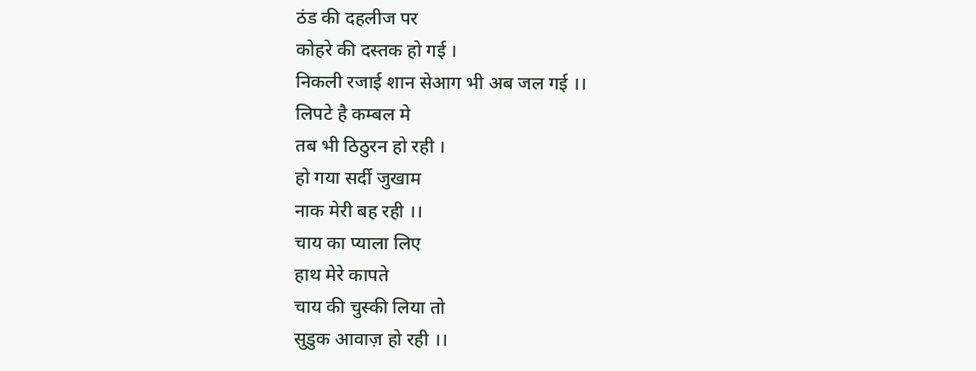ठंड की दहलीज पर
कोहरे की दस्तक हो गई ।
निकली रजाई शान सेआग भी अब जल गई ।।
लिपटे है कम्बल मे
तब भी ठिठुरन हो रही ।
हो गया सर्दी जुखाम
नाक मेरी बह रही ।।
चाय का प्याला लिए
हाथ मेरे कापते
चाय की चुस्की लिया तो
सुडुक आवाज़ हो रही ।।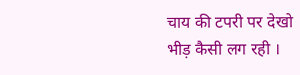चाय की टपरी पर देखो
भीड़ कैसी लग रही ।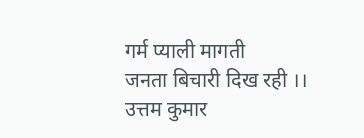गर्म प्याली मागती
जनता बिचारी दिख रही ।।
उत्तम कुमार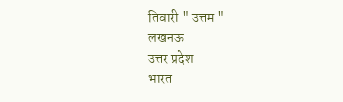तिवारी " उत्तम "
लखनऊ
उत्तर प्रदेश
भारत